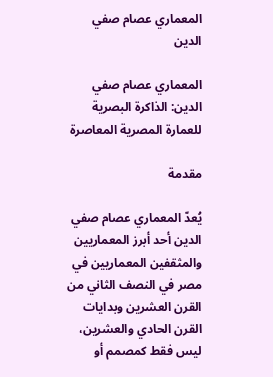المعماري عصام صفي الدين

المعماري عصام صفي الدين: الذاكرة البصرية للعمارة المصرية المعاصرة

مقدمة

يُعدّ المعماري عصام صفي الدين أحد أبرز المعماريين والمثقفين المعماريين في مصر في النصف الثاني من القرن العشرين وبدايات القرن الحادي والعشرين، ليس فقط كمصمم أو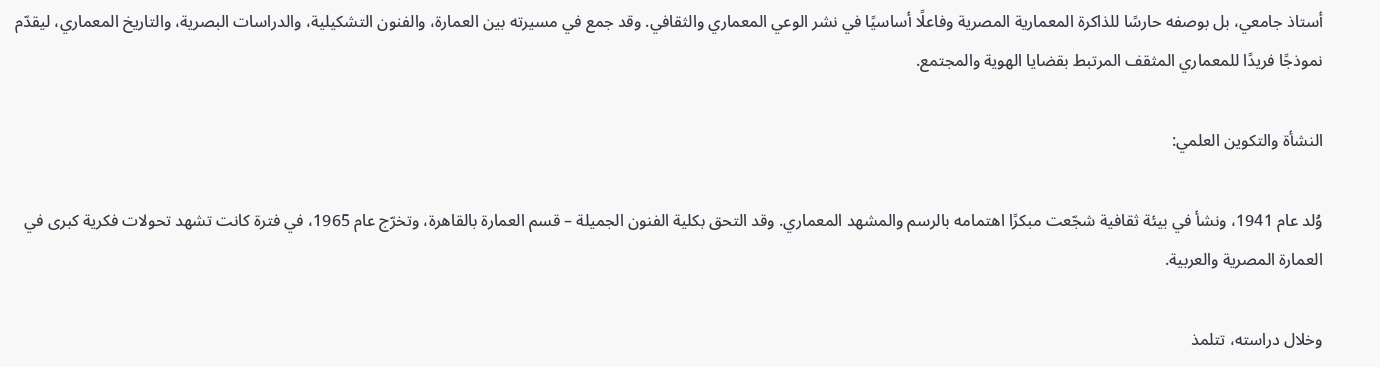أستاذ جامعي، بل بوصفه حارسًا للذاكرة المعمارية المصرية وفاعلًا أساسيًا في نشر الوعي المعماري والثقافي. وقد جمع في مسيرته بين العمارة، والفنون التشكيلية، والدراسات البصرية، والتاريخ المعماري، ليقدّم نموذجًا فريدًا للمعماري المثقف المرتبط بقضايا الهوية والمجتمع.

النشأة والتكوين العلمي:

وُلد عام 1941، ونشأ في بيئة ثقافية شجّعت مبكرًا اهتمامه بالرسم والمشهد المعماري. وقد التحق بكلية الفنون الجميلة – قسم العمارة بالقاهرة، وتخرّج عام 1965، في فترة كانت تشهد تحولات فكرية كبرى في العمارة المصرية والعربية.

وخلال دراسته، تتلمذ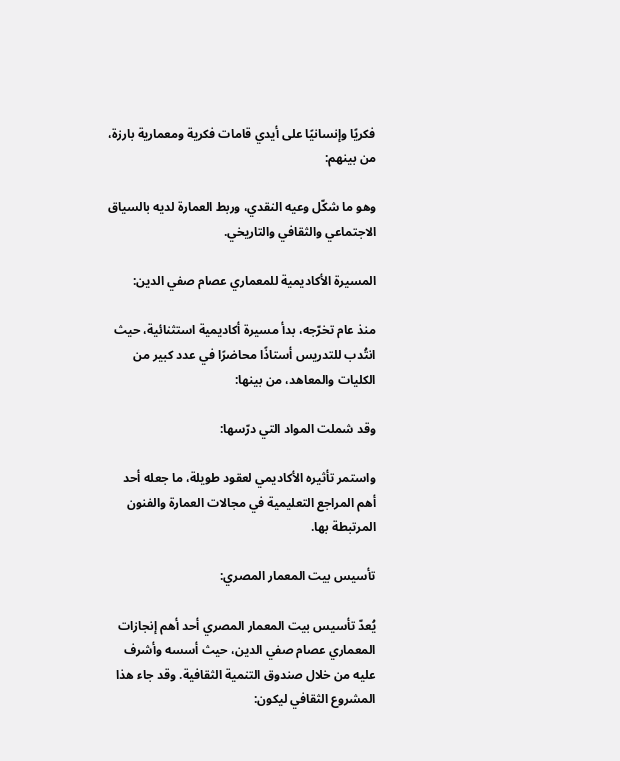فكريًا وإنسانيًا على أيدي قامات فكرية ومعمارية بارزة، من بينهم:

وهو ما شكّل وعيه النقدي، وربط العمارة لديه بالسياق الاجتماعي والثقافي والتاريخي.

المسيرة الأكاديمية للمعماري عصام صفي الدين:

منذ عام تخرّجه، بدأ مسيرة أكاديمية استثنائية، حيث انتُدب للتدريس أستاذًا محاضرًا في عدد كبير من الكليات والمعاهد، من بينها:

وقد شملت المواد التي درّسها:

واستمر تأثيره الأكاديمي لعقود طويلة، ما جعله أحد أهم المراجع التعليمية في مجالات العمارة والفنون المرتبطة بها.

تأسيس بيت المعمار المصري:

يُعدّ تأسيس بيت المعمار المصري أحد أهم إنجازات المعماري عصام صفي الدين، حيث أسسه وأشرف عليه من خلال صندوق التنمية الثقافية. وقد جاء هذا المشروع الثقافي ليكون: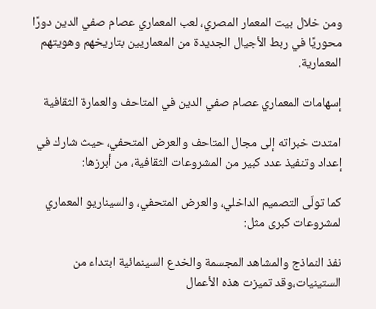ومن خلال بيت المعمار المصري، لعب المعماري عصام صفي الدين دورًا محوريًا في ربط الأجيال الجديدة من المعماريين بتاريخهم وهويتهم المعمارية.

إسهامات المعماري عصام صفي الدين في المتاحف والعمارة الثقافية

امتدت خبراته إلى مجال المتاحف والعرض المتحفي، حيث شارك في إعداد وتنفيذ عدد كبير من المشروعات الثقافية، من أبرزها:

كما تولّى التصميم الداخلي، والعرض المتحفي، والسيناريو المعماري لمشروعات كبرى مثل:

نفذ النماذج والمشاهد المجسمة والخدع السينمائية ابتداء من الستينيات،وقد تميزت هذه الأعمال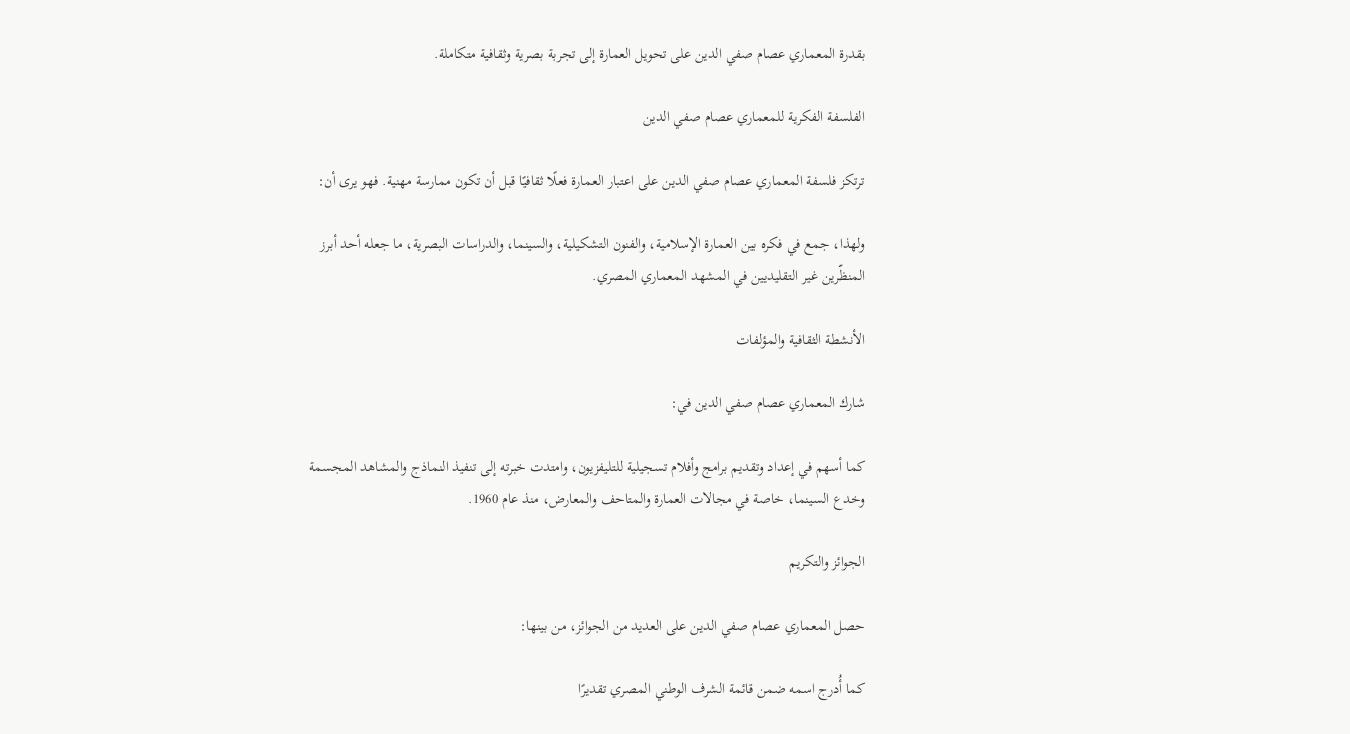بقدرة المعماري عصام صفي الدين على تحويل العمارة إلى تجربة بصرية وثقافية متكاملة.

الفلسفة الفكرية للمعماري عصام صفي الدين

ترتكز فلسفة المعماري عصام صفي الدين على اعتبار العمارة فعلًا ثقافيًا قبل أن تكون ممارسة مهنية. فهو يرى أن:

ولهذا، جمع في فكره بين العمارة الإسلامية، والفنون التشكيلية، والسينما، والدراسات البصرية، ما جعله أحد أبرز المنظّرين غير التقليديين في المشهد المعماري المصري.

الأنشطة الثقافية والمؤلفات

شارك المعماري عصام صفي الدين في:

كما أسهم في إعداد وتقديم برامج وأفلام تسجيلية للتليفزيون، وامتدت خبرته إلى تنفيذ النماذج والمشاهد المجسمة وخدع السينما، خاصة في مجالات العمارة والمتاحف والمعارض، منذ عام 1960.

الجوائز والتكريم

حصل المعماري عصام صفي الدين على العديد من الجوائز، من بينها:

كما أُدرج اسمه ضمن قائمة الشرف الوطني المصري تقديرًا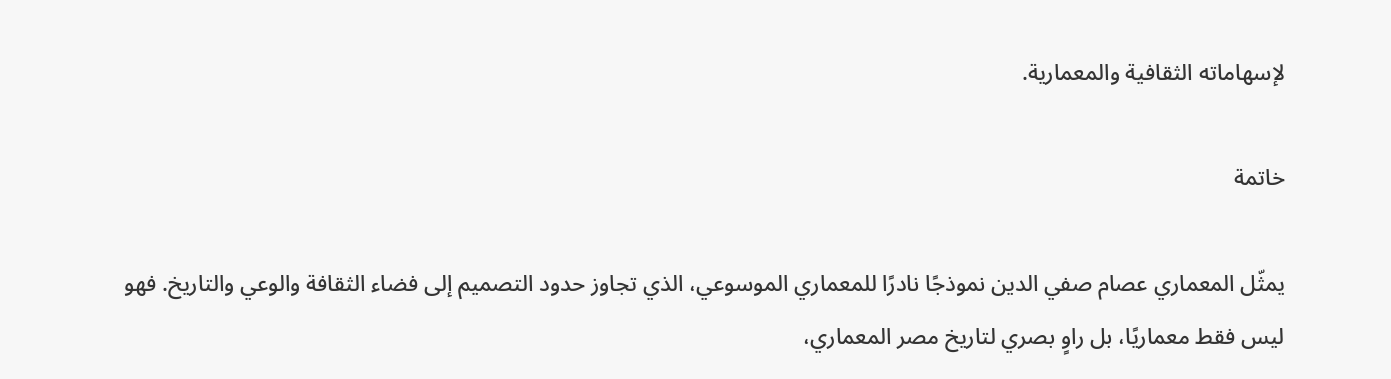لإسهاماته الثقافية والمعمارية.

خاتمة

يمثّل المعماري عصام صفي الدين نموذجًا نادرًا للمعماري الموسوعي، الذي تجاوز حدود التصميم إلى فضاء الثقافة والوعي والتاريخ. فهو ليس فقط معماريًا، بل راوٍ بصري لتاريخ مصر المعماري،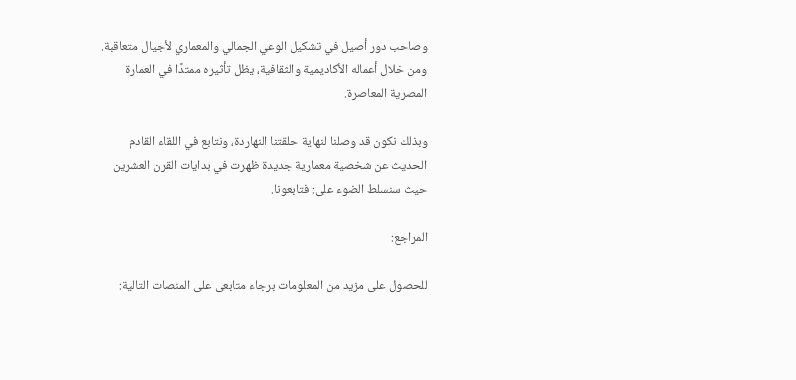وصاحب دور أصيل في تشكيل الوعي الجمالي والمعماري لأجيال متعاقبة. ومن خلال أعماله الأكاديمية والثقافية، يظل تأثيره ممتدًا في العمارة المصرية المعاصرة.

وبذلك نكون قد وصلنا لنهاية حلقتنا النهاردة، ونتابع في اللقاء القادم الحديث عن شخصية معمارية جديدة ظهرت في بدايات القرن العشرين حيث سنسلط الضوء على: فتابعونا.

المراجع:

للحصول على مزيد من المعلومات برجاء متابعى على المنصات التالية: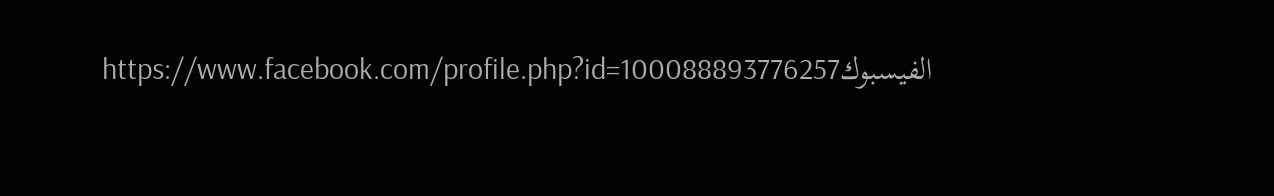الفيسبوكhttps://www.facebook.com/profile.php?id=100088893776257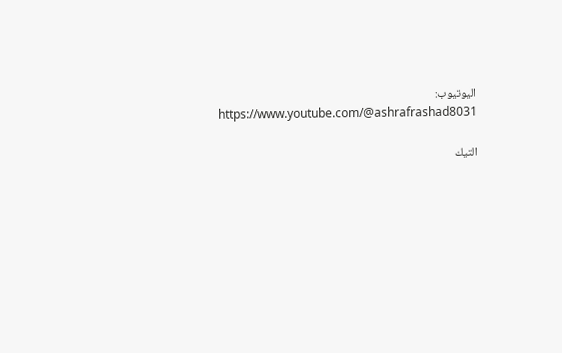اليوتيوب: https://www.youtube.com/@ashrafrashad8031

التيك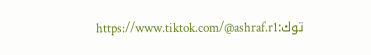توك:https://www.tiktok.com/@ashraf.r1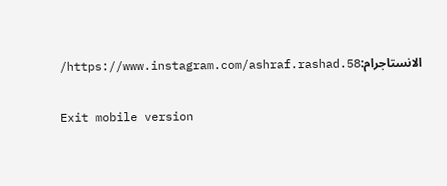الانستاجرام:https://www.instagram.com/ashraf.rashad.58/

Exit mobile version